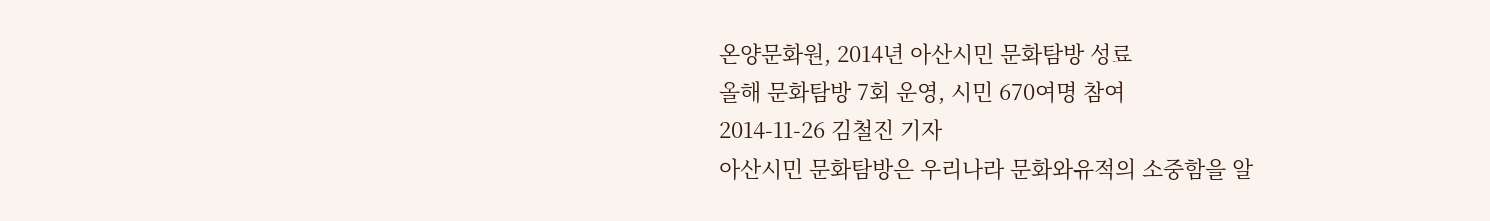온양문화원, 2014년 아산시민 문화탐방 성료
올해 문화탐방 7회 운영, 시민 670여명 참여
2014-11-26 김철진 기자
아산시민 문화탐방은 우리나라 문화와유적의 소중함을 알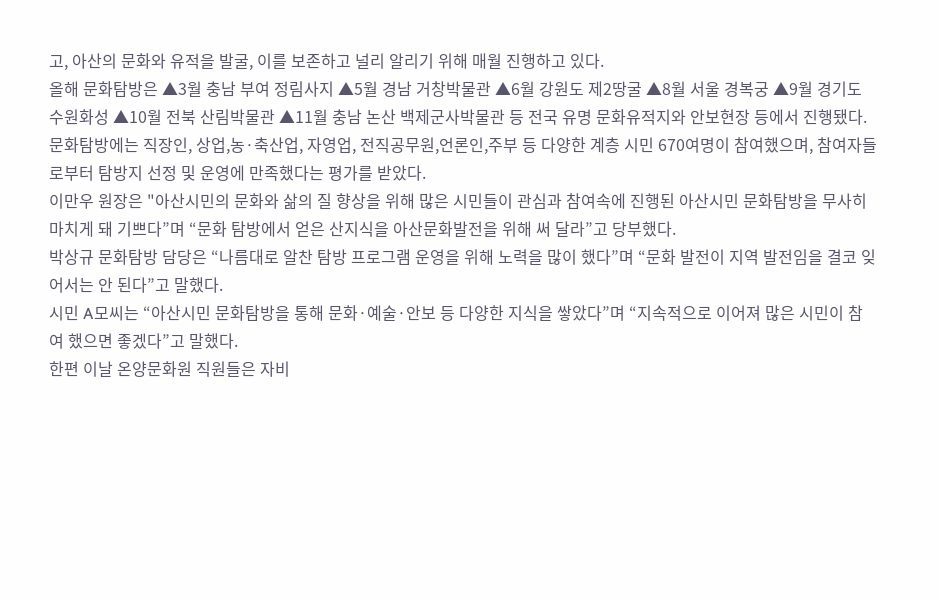고, 아산의 문화와 유적을 발굴, 이를 보존하고 널리 알리기 위해 매월 진행하고 있다.
올해 문화탐방은 ▲3월 충남 부여 정림사지 ▲5월 경남 거창박물관 ▲6월 강원도 제2땅굴 ▲8월 서울 경복궁 ▲9월 경기도 수원화성 ▲10월 전북 산림박물관 ▲11월 충남 논산 백제군사박물관 등 전국 유명 문화유적지와 안보현장 등에서 진행됐다.
문화탐방에는 직장인, 상업,농·축산업, 자영업, 전직공무원,언론인,주부 등 다양한 계층 시민 670여명이 참여했으며, 참여자들로부터 탐방지 선정 및 운영에 만족했다는 평가를 받았다.
이만우 원장은 "아산시민의 문화와 삶의 질 향상을 위해 많은 시민들이 관심과 참여속에 진행된 아산시민 문화탐방을 무사히 마치게 돼 기쁘다”며 “문화 탐방에서 얻은 산지식을 아산문화발전을 위해 써 달라”고 당부했다.
박상규 문화탐방 담당은 “나름대로 알찬 탐방 프로그램 운영을 위해 노력을 많이 했다”며 “문화 발전이 지역 발전임을 결코 잊어서는 안 된다”고 말했다.
시민 A모씨는 “아산시민 문화탐방을 통해 문화·예술·안보 등 다양한 지식을 쌓았다”며 “지속적으로 이어져 많은 시민이 참여 했으면 좋겠다”고 말했다.
한편 이날 온양문화원 직원들은 자비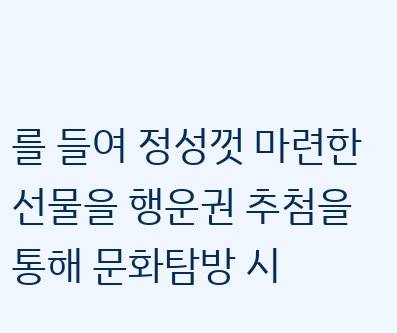를 들여 정성껏 마련한 선물을 행운권 추첨을 통해 문화탐방 시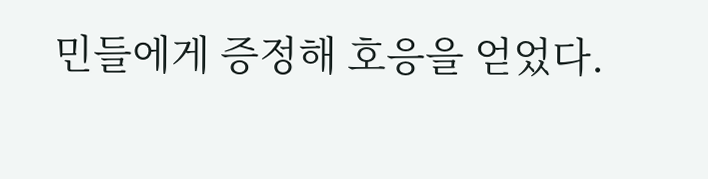민들에게 증정해 호응을 얻었다.